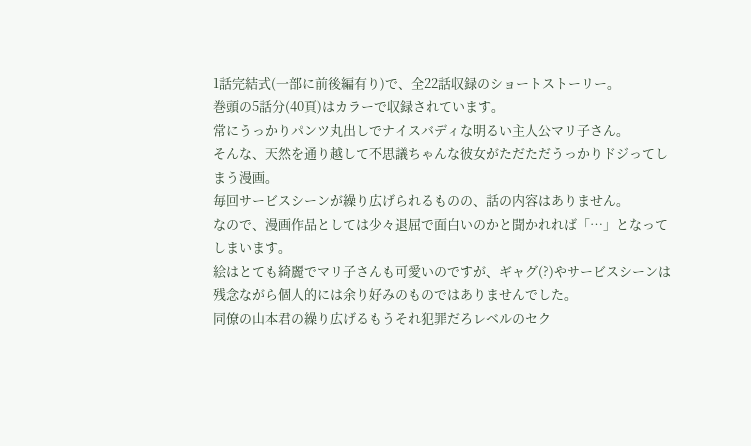1話完結式(一部に前後編有り)で、全22話収録のショートストーリー。
巻頭の5話分(40頁)はカラーで収録されています。
常にうっかりパンツ丸出しでナイスバディな明るい主人公マリ子さん。
そんな、天然を通り越して不思議ちゃんな彼女がただただうっかりドジってしまう漫画。
毎回サービスシーンが繰り広げられるものの、話の内容はありません。
なので、漫画作品としては少々退屈で面白いのかと聞かれれば「…」となってしまいます。
絵はとても綺麗でマリ子さんも可愛いのですが、ギャグ(?)やサービスシーンは残念ながら個人的には余り好みのものではありませんでした。
同僚の山本君の繰り広げるもうそれ犯罪だろレベルのセク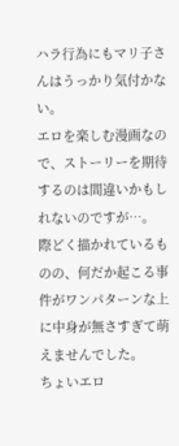ハラ行為にもマリ子さんはうっかり気付かない。
エロを楽しむ漫画なので、ストーリーを期待するのは間違いかもしれないのですが…。
際どく描かれているものの、何だか起こる事件がワンパターンな上に中身が無さすぎて萌えませんでした。
ちょいエロ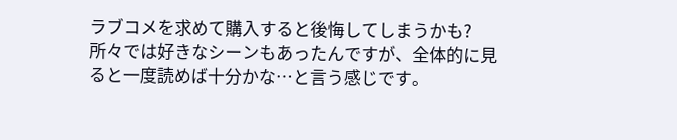ラブコメを求めて購入すると後悔してしまうかも?
所々では好きなシーンもあったんですが、全体的に見ると一度読めば十分かな…と言う感じです。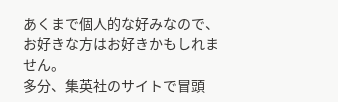あくまで個人的な好みなので、お好きな方はお好きかもしれません。
多分、集英社のサイトで冒頭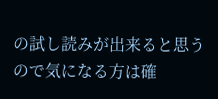の試し読みが出来ると思うので気になる方は確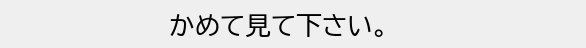かめて見て下さい。